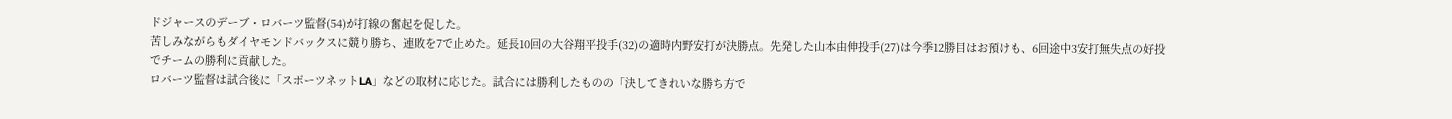ドジャースのデーブ・ロバーツ監督(54)が打線の奮起を促した。
苦しみながらもダイヤモンドバックスに競り勝ち、連敗を7で止めた。延長10回の大谷翔平投手(32)の適時内野安打が決勝点。先発した山本由伸投手(27)は今季12勝目はお預けも、6回途中3安打無失点の好投でチームの勝利に貢献した。
ロバーツ監督は試合後に「スポーツネットLA」などの取材に応じた。試合には勝利したものの「決してきれいな勝ち方で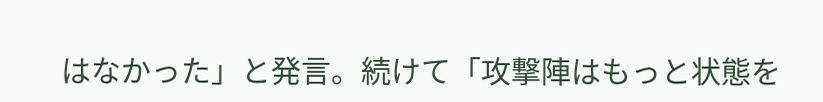はなかった」と発言。続けて「攻撃陣はもっと状態を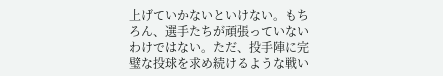上げていかないといけない。もちろん、選手たちが頑張っていないわけではない。ただ、投手陣に完璧な投球を求め続けるような戦い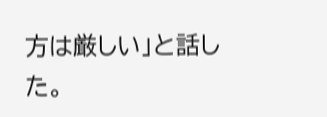方は厳しい」と話した。